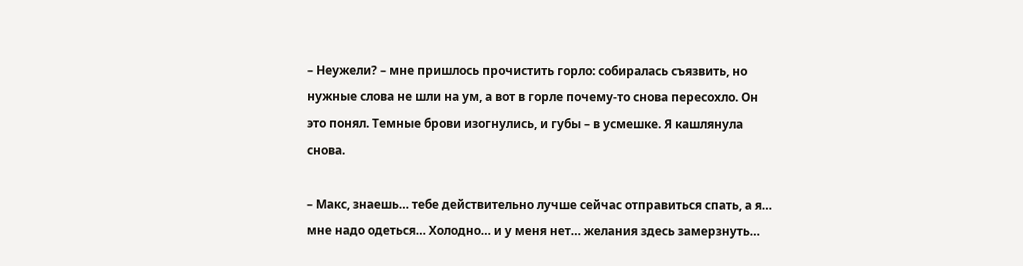– Неужели? – мне пришлось прочистить горло: собиралась съязвить, но нужные слова не шли на ум, а вот в горле почему-то снова пересохло. Он это понял. Темные брови изогнулись, и губы – в усмешке. Я кашлянула снова.

– Макс, знаешь… тебе действительно лучше сейчас отправиться спать, а я… мне надо одеться… Холодно… и у меня нет… желания здесь замерзнуть…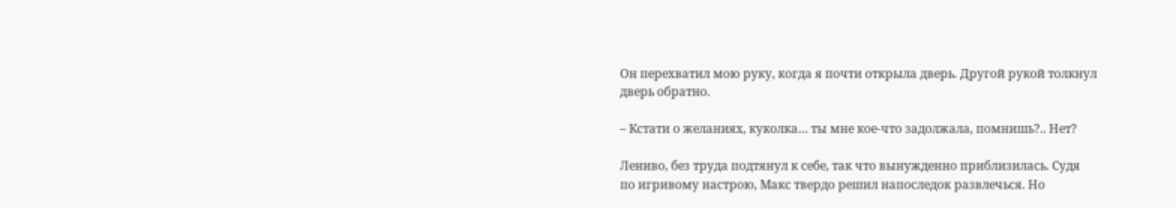Он перехватил мою руку, когда я почти открыла дверь. Другой рукой толкнул дверь обратно.

– Кстати о желаниях, куколка… ты мне кое-что задолжала, помнишь?.. Нет?

Лениво, без труда подтянул к себе, так что вынужденно приблизилась. Судя по игривому настрою, Макс твердо решил напоследок развлечься. Но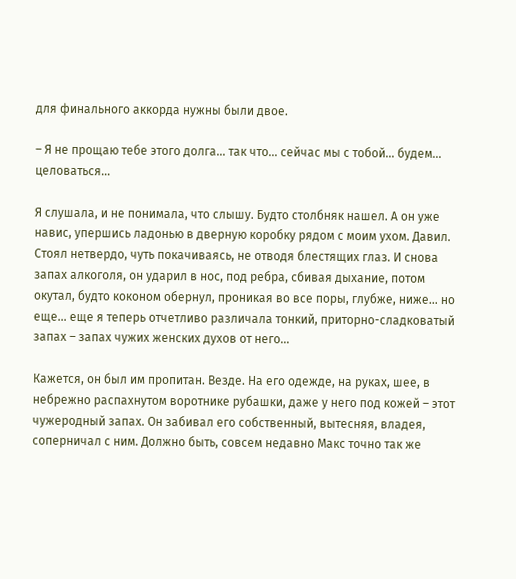для финального аккорда нужны были двое.

– Я не прощаю тебе этого долга… так что… сейчас мы с тобой… будем… целоваться…

Я слушала, и не понимала, что слышу. Будто столбняк нашел. А он уже навис, упершись ладонью в дверную коробку рядом с моим ухом. Давил. Стоял нетвердо, чуть покачиваясь, не отводя блестящих глаз. И снова запах алкоголя, он ударил в нос, под ребра, сбивая дыхание, потом окутал, будто коконом обернул, проникая во все поры, глубже, ниже… но еще… еще я теперь отчетливо различала тонкий, приторно-сладковатый запах – запах чужих женских духов от него…

Кажется, он был им пропитан. Везде. На его одежде, на руках, шее, в небрежно распахнутом воротнике рубашки, даже у него под кожей – этот чужеродный запах. Он забивал его собственный, вытесняя, владея, соперничал с ним. Должно быть, совсем недавно Макс точно так же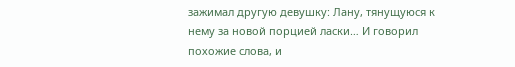зажимал другую девушку: Лану, тянущуюся к нему за новой порцией ласки… И говорил похожие слова, и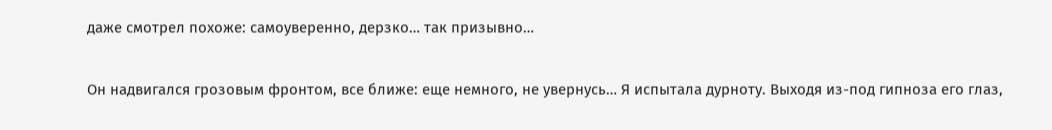даже смотрел похоже: самоуверенно, дерзко… так призывно…

Он надвигался грозовым фронтом, все ближе: еще немного, не увернусь… Я испытала дурноту. Выходя из-под гипноза его глаз,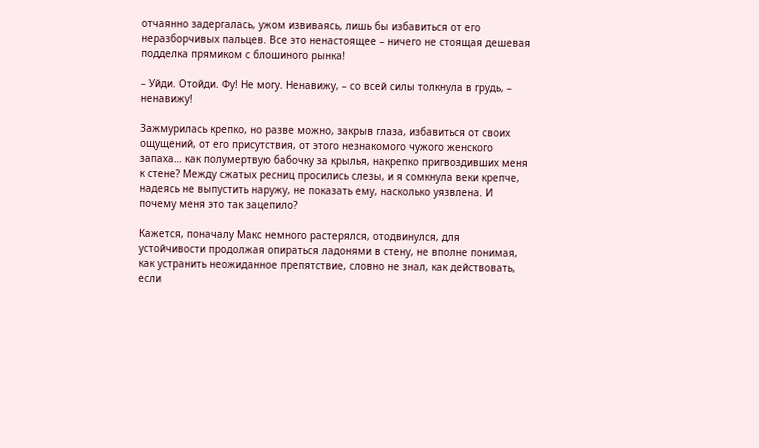отчаянно задергалась, ужом извиваясь, лишь бы избавиться от его неразборчивых пальцев. Все это ненастоящее – ничего не стоящая дешевая подделка прямиком с блошиного рынка!

– Уйди. Отойди. Фу! Не могу. Ненавижу, – со всей силы толкнула в грудь, – ненавижу!

Зажмурилась крепко, но разве можно, закрыв глаза, избавиться от своих ощущений, от его присутствия, от этого незнакомого чужого женского запаха… как полумертвую бабочку за крылья, накрепко пригвоздивших меня к стене? Между сжатых ресниц просились слезы, и я сомкнула веки крепче, надеясь не выпустить наружу, не показать ему, насколько уязвлена. И почему меня это так зацепило?

Кажется, поначалу Макс немного растерялся, отодвинулся, для устойчивости продолжая опираться ладонями в стену, не вполне понимая, как устранить неожиданное препятствие, словно не знал, как действовать, если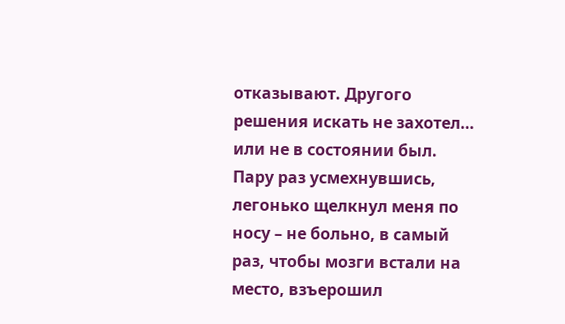отказывают. Другого решения искать не захотел… или не в состоянии был. Пару раз усмехнувшись, легонько щелкнул меня по носу – не больно, в самый раз, чтобы мозги встали на место, взъерошил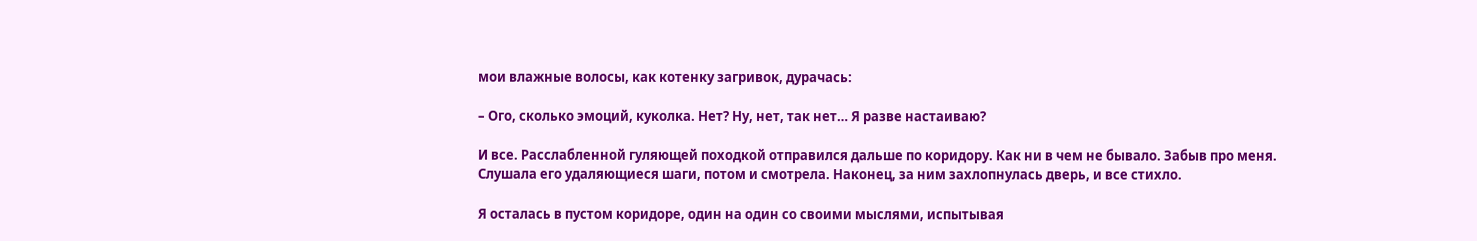мои влажные волосы, как котенку загривок, дурачась:

– Ого, сколько эмоций, куколка. Нет? Ну, нет, так нет… Я разве настаиваю?

И все. Расслабленной гуляющей походкой отправился дальше по коридору. Как ни в чем не бывало. Забыв про меня. Слушала его удаляющиеся шаги, потом и смотрела. Наконец, за ним захлопнулась дверь, и все стихло.

Я осталась в пустом коридоре, один на один со своими мыслями, испытывая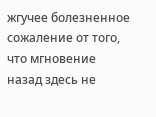жгучее болезненное сожаление от того, что мгновение назад здесь не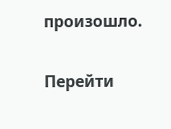произошло.

Перейти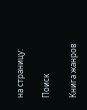на страницу:

Поиск

Книга жанров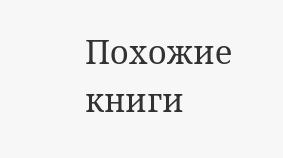Похожие книги